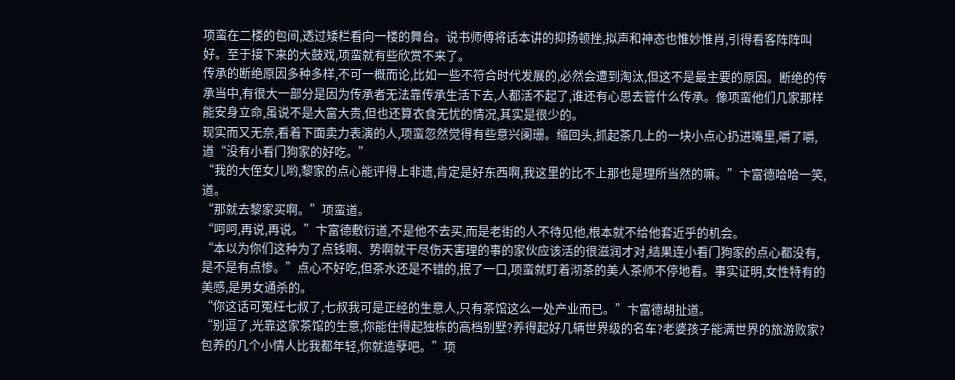项蛮在二楼的包间,透过矮栏看向一楼的舞台。说书师傅将话本讲的抑扬顿挫,拟声和神态也惟妙惟肖,引得看客阵阵叫好。至于接下来的大鼓戏,项蛮就有些欣赏不来了。
传承的断绝原因多种多样,不可一概而论,比如一些不符合时代发展的,必然会遭到淘汰,但这不是最主要的原因。断绝的传承当中,有很大一部分是因为传承者无法靠传承生活下去,人都活不起了,谁还有心思去管什么传承。像项蛮他们几家那样能安身立命,虽说不是大富大贵,但也还算衣食无忧的情况,其实是很少的。
现实而又无奈,看着下面卖力表演的人,项蛮忽然觉得有些意兴阑珊。缩回头,抓起茶几上的一块小点心扔进嘴里,嚼了嚼,道“没有小看门狗家的好吃。”
“我的大侄女儿哟,黎家的点心能评得上非遗,肯定是好东西啊,我这里的比不上那也是理所当然的嘛。”卞富德哈哈一笑,道。
“那就去黎家买啊。”项蛮道。
“呵呵,再说,再说。”卞富德敷衍道,不是他不去买,而是老街的人不待见他,根本就不给他套近乎的机会。
“本以为你们这种为了点钱啊、势啊就干尽伤天害理的事的家伙应该活的很滋润才对,结果连小看门狗家的点心都没有,是不是有点惨。”点心不好吃,但茶水还是不错的,抿了一口,项蛮就盯着沏茶的美人茶师不停地看。事实证明,女性特有的美感,是男女通杀的。
“你这话可冤枉七叔了,七叔我可是正经的生意人,只有茶馆这么一处产业而已。”卞富德胡扯道。
“别逗了,光靠这家茶馆的生意,你能住得起独栋的高档别墅?养得起好几辆世界级的名车?老婆孩子能满世界的旅游败家?包养的几个小情人比我都年轻,你就造孽吧。”项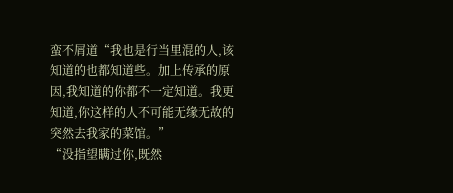蛮不屑道“我也是行当里混的人,该知道的也都知道些。加上传承的原因,我知道的你都不一定知道。我更知道,你这样的人不可能无缘无故的突然去我家的菜馆。”
“没指望瞒过你,既然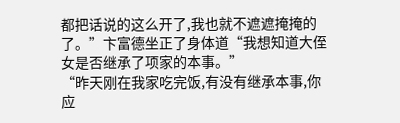都把话说的这么开了,我也就不遮遮掩掩的了。”卞富德坐正了身体道“我想知道大侄女是否继承了项家的本事。”
“昨天刚在我家吃完饭,有没有继承本事,你应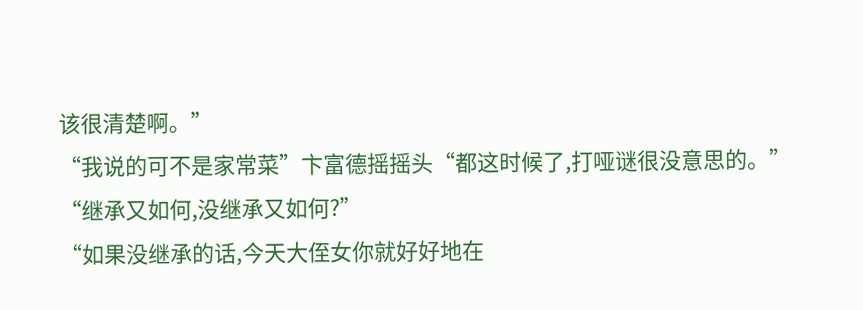该很清楚啊。”
“我说的可不是家常菜”卞富德摇摇头“都这时候了,打哑谜很没意思的。”
“继承又如何,没继承又如何?”
“如果没继承的话,今天大侄女你就好好地在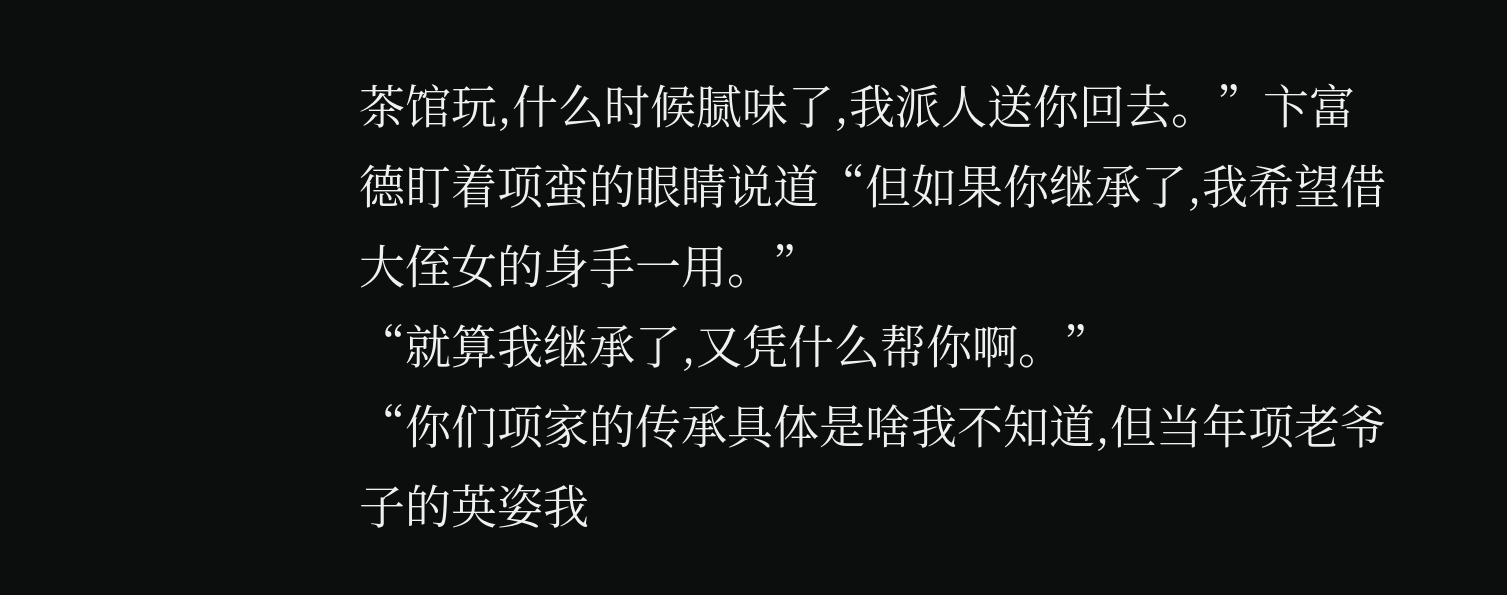茶馆玩,什么时候腻味了,我派人送你回去。”卞富德盯着项蛮的眼睛说道“但如果你继承了,我希望借大侄女的身手一用。”
“就算我继承了,又凭什么帮你啊。”
“你们项家的传承具体是啥我不知道,但当年项老爷子的英姿我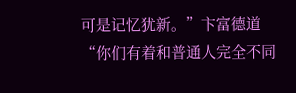可是记忆犹新。”卞富德道“你们有着和普通人完全不同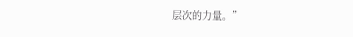层次的力量。”